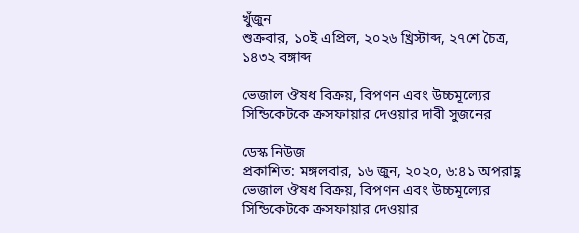খুঁজুন
শুক্রবার, ১০ই এপ্রিল, ২০২৬ খ্রিস্টাব্দ, ২৭শে চৈত্র, ১৪৩২ বঙ্গাব্দ

ভেজাল ঔষধ বিক্রয়, বিপণন এবং উচ্চমূল্যের সিন্ডিকেটকে ক্রসফায়ার দেওয়ার দাবী সুজনের

ডেস্ক নিউজ
প্রকাশিত: মঙ্গলবার, ১৬ জুন, ২০২০, ৬:৪১ অপরাহ্ণ
ভেজাল ঔষধ বিক্রয়, বিপণন এবং উচ্চমূল্যের সিন্ডিকেটকে ক্রসফায়ার দেওয়ার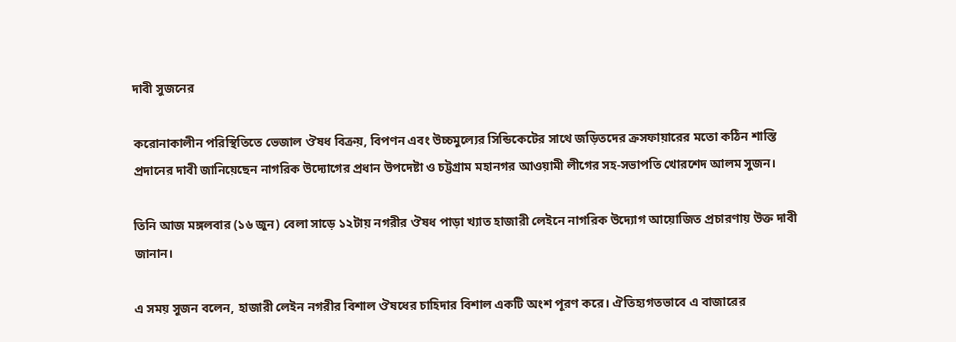দাবী সুজনের

করোনাকালীন পরিস্থিতিতে ভেজাল ঔষধ বিক্রয়, বিপণন এবং উচ্চমুল্যের সিন্ডিকেটের সাথে জড়িতদের ক্রসফায়ারের মতো কঠিন শাস্তি প্রদানের দাবী জানিয়েছেন নাগরিক উদ্যোগের প্রধান উপদেষ্টা ও চট্টগ্রাম মহানগর আওয়ামী লীগের সহ-সভাপতি খোরশেদ আলম সুজন।

তিনি আজ মঙ্গলবার (১৬ জুন) বেলা সাড়ে ১২টায় নগরীর ঔষধ পাড়া খ্যাত হাজারী লেইনে নাগরিক উদ্যোগ আয়োজিত প্রচারণায় উক্ত দাবী জানান।

এ সময় সুজন বলেন, হাজারী লেইন নগরীর বিশাল ঔষধের চাহিদার বিশাল একটি অংশ পূরণ করে। ঐতিহ্যগতভাবে এ বাজারের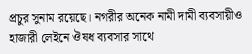প্রচুর সুনাম রয়েছে। নগরীর অনেক নামী দামী ব্যবসায়ীও হাজারী লেইনে ঔষধ ব্যবসার সাথে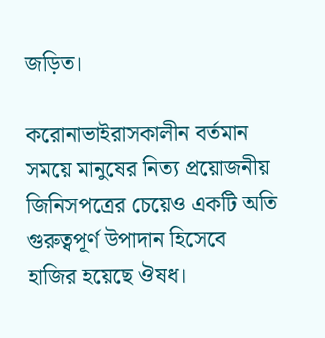জড়িত।

করোনাভাইরাসকালীন বর্তমান সময়ে মানুষের নিত্য প্রয়োজনীয় জিনিসপত্রের চেয়েও একটি অতি গুরুত্বপূর্ণ উপাদান হিসেবে হাজির হয়েছে ঔষধ।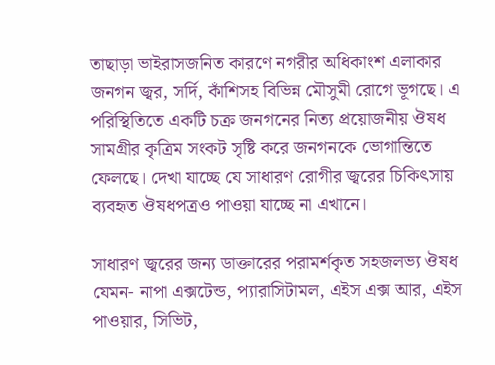তাছাড়া ভাইরাসজনিত কারণে নগরীর অধিকাংশ এলাকার জনগন জ্বর, সর্দি, কাঁশিসহ বিভিন্ন মৌসুমী রোগে ভূগছে। এ পরিস্থিতিতে একটি চক্র জনগনের নিত্য প্রয়োজনীয় ঔষধ সামগ্রীর কৃত্রিম সংকট সৃষ্টি করে জনগনকে ভোগান্তিতে ফেলছে। দেখা যাচ্ছে যে সাধারণ রোগীর জ্বরের চিকিৎসায় ব্যবহৃত ঔষধপত্রও পাওয়া যাচ্ছে না এখানে।

সাধারণ জ্বরের জন্য ডাক্তারের পরামর্শকৃত সহজলভ্য ঔষধ যেমন- নাপা এক্সটেন্ড, প্যারাসিটামল, এইস এক্স আর, এইস পাওয়ার, সিভিট,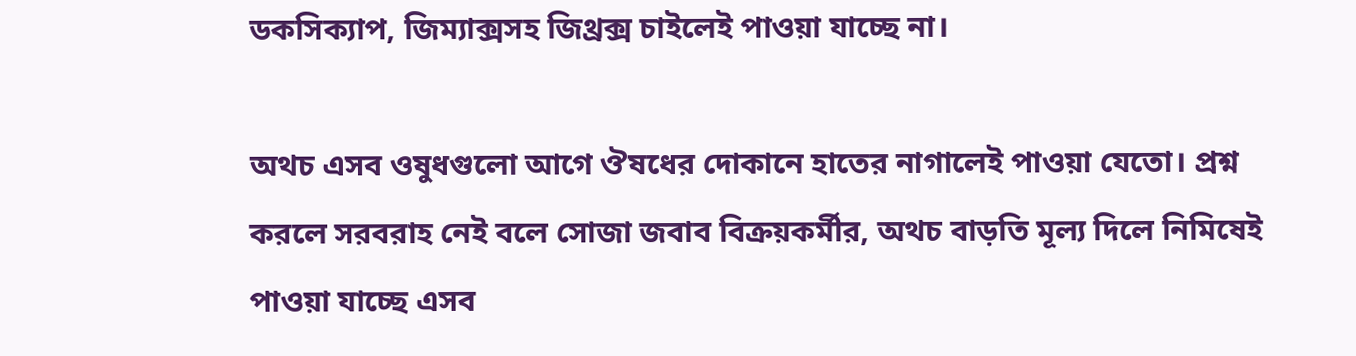ডকসিক্যাপ, জিম্যাক্সসহ জিথ্রক্স চাইলেই পাওয়া যাচ্ছে না।

অথচ এসব ওষুধগুলো আগে ঔষধের দোকানে হাতের নাগালেই পাওয়া যেতো। প্রশ্ন করলে সরবরাহ নেই বলে সোজা জবাব বিক্রয়কর্মীর, অথচ বাড়তি মূল্য দিলে নিমিষেই পাওয়া যাচ্ছে এসব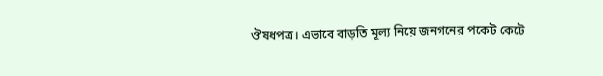ঔষধপত্র। এভাবে বাড়তি মূল্য নিয়ে জনগনের পকেট কেটে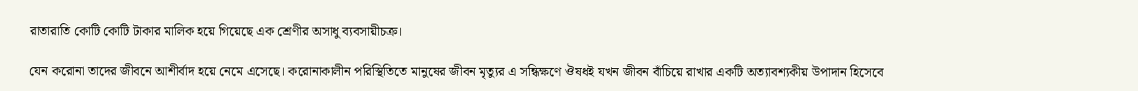রাতারাতি কোটি কোটি টাকার মালিক হয়ে গিয়েছে এক শ্রেণীর অসাধু ব্যবসায়ীচক্র।

যেন করোনা তাদের জীবনে আশীর্বাদ হয়ে নেমে এসেছে। করোনাকালীন পরিস্থিতিতে মানুষের জীবন মৃত্যুর এ সন্ধিক্ষণে ঔষধই যখন জীবন বাঁচিয়ে রাখার একটি অত্যাবশ্যকীয় উপাদান হিসেবে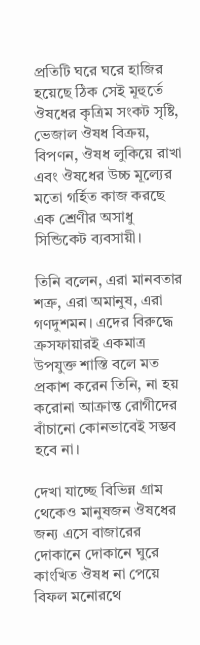প্রতিটি ঘরে ঘরে হাজির হয়েছে ঠিক সেই মূহুর্তে ঔষধের কৃত্রিম সংকট সৃষ্টি, ভেজাল ঔষধ বিক্রয়, বিপণন, ঔষধ লুকিয়ে রাখা এবং ঔষধের উচ্চ মূল্যের মতো গর্হিত কাজ করছে এক শ্রেণীর অসাধু সিন্ডিকেট ব্যবসায়ী।

তিনি বলেন, এরা মানবতার শত্রু, এরা অমানুষ, এরা গণদুশমন। এদের বিরুদ্ধে ক্রসফায়ারই একমাত্র উপযুক্ত শাস্তি বলে মত প্রকাশ করেন তিনি, না হয় করোনা আক্রান্ত রোগীদের বাঁচানো কোনভাবেই সম্ভব হবে না।

দেখা যাচ্ছে বিভিন্ন গ্রাম থেকেও মানুষজন ঔষধের জন্য এসে বাজারের দোকানে দোকানে ঘুরে কাংখিত ঔষধ না পেয়ে বিফল মনোরথে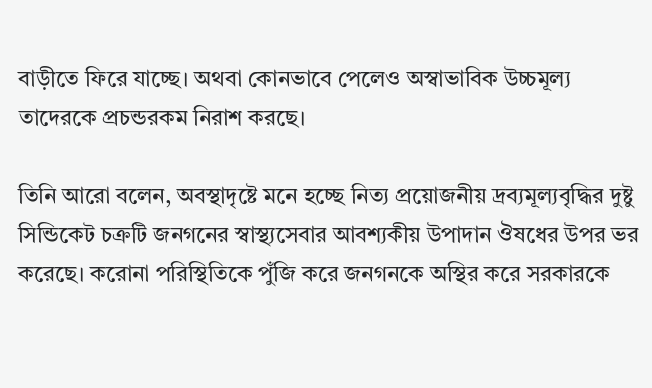বাড়ীতে ফিরে যাচ্ছে। অথবা কোনভাবে পেলেও অস্বাভাবিক উচ্চমূল্য তাদেরকে প্রচন্ডরকম নিরাশ করছে।

তিনি আরো বলেন, অবস্থাদৃষ্টে মনে হচ্ছে নিত্য প্রয়োজনীয় দ্রব্যমূল্যবৃদ্ধির দুষ্টু সিন্ডিকেট চক্রটি জনগনের স্বাস্থ্যসেবার আবশ্যকীয় উপাদান ঔষধের উপর ভর করেছে। করোনা পরিস্থিতিকে পুঁজি করে জনগনকে অস্থির করে সরকারকে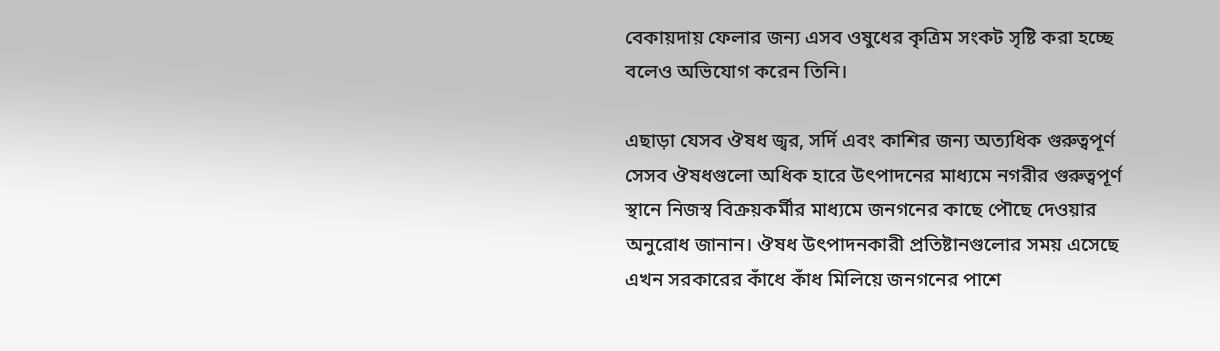বেকায়দায় ফেলার জন্য এসব ওষুধের কৃত্রিম সংকট সৃষ্টি করা হচ্ছে বলেও অভিযোগ করেন তিনি।

এছাড়া যেসব ঔষধ জ্বর, সর্দি এবং কাশির জন্য অত্যধিক গুরুত্বপূর্ণ সেসব ঔষধগুলো অধিক হারে উৎপাদনের মাধ্যমে নগরীর গুরুত্বপূর্ণ স্থানে নিজস্ব বিক্রয়কর্মীর মাধ্যমে জনগনের কাছে পৌছে দেওয়ার অনুরোধ জানান। ঔষধ উৎপাদনকারী প্রতিষ্টানগুলোর সময় এসেছে এখন সরকারের কাঁধে কাঁধ মিলিয়ে জনগনের পাশে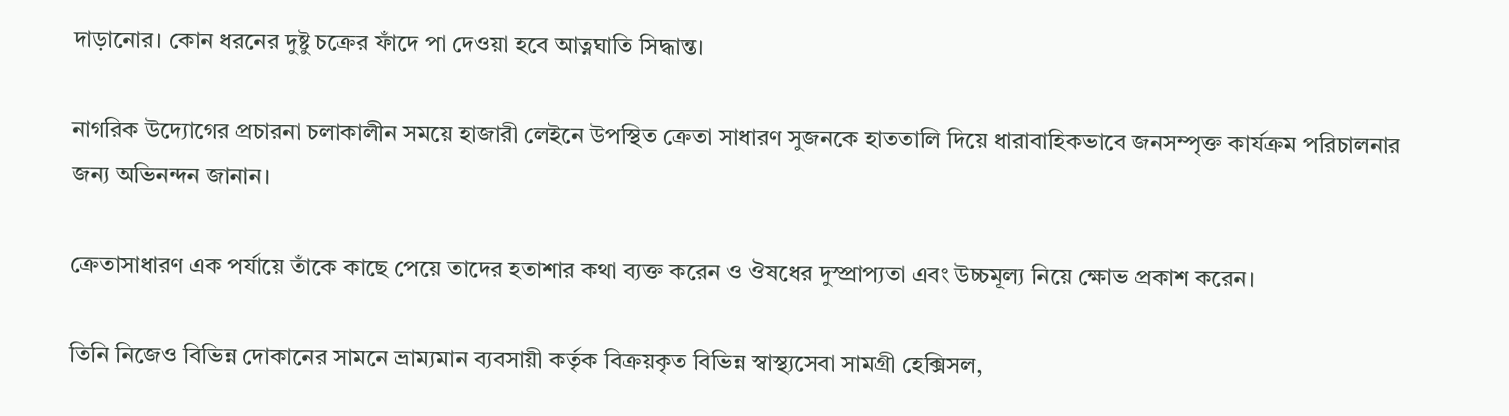দাড়ানোর। কোন ধরনের দুষ্টু চক্রের ফাঁদে পা দেওয়া হবে আত্নঘাতি সিদ্ধান্ত।

নাগরিক উদ্যোগের প্রচারনা চলাকালীন সময়ে হাজারী লেইনে উপস্থিত ক্রেতা সাধারণ সুজনকে হাততালি দিয়ে ধারাবাহিকভাবে জনসম্পৃক্ত কার্যক্রম পরিচালনার জন্য অভিনন্দন জানান।

ক্রেতাসাধারণ এক পর্যায়ে তাঁকে কাছে পেয়ে তাদের হতাশার কথা ব্যক্ত করেন ও ঔষধের দুস্প্রাপ্যতা এবং উচ্চমূল্য নিয়ে ক্ষোভ প্রকাশ করেন।

তিনি নিজেও বিভিন্ন দোকানের সামনে ভ্রাম্যমান ব্যবসায়ী কর্তৃক বিক্রয়কৃত বিভিন্ন স্বাস্থ্যসেবা সামগ্রী হেক্সিসল,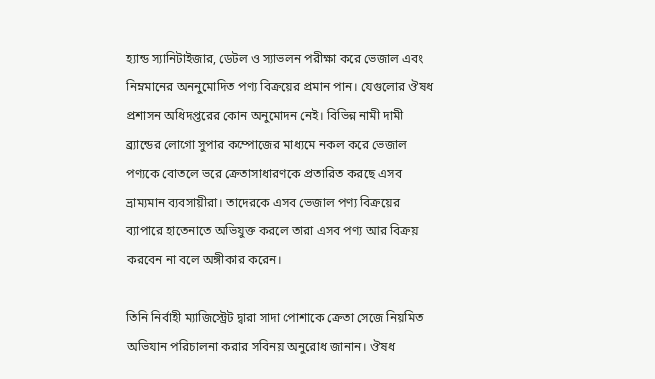হ্যান্ড স্যানিটাইজার, ডেটল ও স্যাভলন পরীক্ষা করে ভেজাল এবং নিম্নমানের অননুমোদিত পণ্য বিক্রয়ের প্রমান পান। যেগুলোর ঔষধ প্রশাসন অধিদপ্তরের কোন অনুমোদন নেই। বিভিন্ন নামী দামী ব্র্যান্ডের লোগো সুপার কম্পোজের মাধ্যমে নকল করে ভেজাল পণ্যকে বোতলে ভরে ক্রেতাসাধারণকে প্রতারিত করছে এসব ভ্রাম্যমান ব্যবসায়ীরা। তাদেরকে এসব ভেজাল পণ্য বিক্রয়ের ব্যাপারে হাতেনাতে অভিযুক্ত করলে তারা এসব পণ্য আর বিক্রয় করবেন না বলে অঙ্গীকার করেন।

তিনি নির্বাহী ম্যাজিস্ট্রেট দ্বারা সাদা পোশাকে ক্রেতা সেজে নিয়মিত অভিযান পরিচালনা করার সবিনয় অনুরোধ জানান। ঔষধ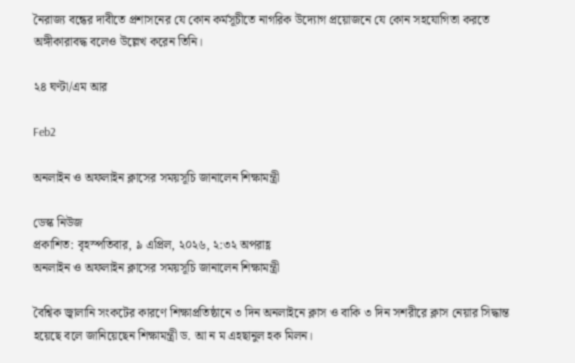নৈরাজ্য বন্ধের দাবীতে প্রশাসনের যে কোন কর্মসূচীতে নাগরিক উদ্যোগ প্রয়োজনে যে কোন সহযোগিতা করতে অঙ্গীকারাবদ্ধ বলেও উল্লেখ করেন তিনি।

২৪ ঘণ্টা/এম আর

Feb2

অনলাইন ও অফলাইন ক্লাসের সময়সূচি জানালেন শিক্ষামন্ত্রী

ডেস্ক নিউজ
প্রকাশিত: বৃহস্পতিবার, ৯ এপ্রিল, ২০২৬, ২:৩২ অপরাহ্ণ
অনলাইন ও অফলাইন ক্লাসের সময়সূচি জানালেন শিক্ষামন্ত্রী

বৈশ্বিক জ্বালানি সংকটের কারণে শিক্ষাপ্রতিষ্ঠানে ৩ দিন অনলাইনে ক্লাস ও বাকি ৩ দিন সশরীরে ক্লাস নেয়ার সিদ্ধান্ত হয়েছে বলে জানিয়েছেন শিক্ষামন্ত্রী ড. আ ন ম এহছানুল হক মিলন।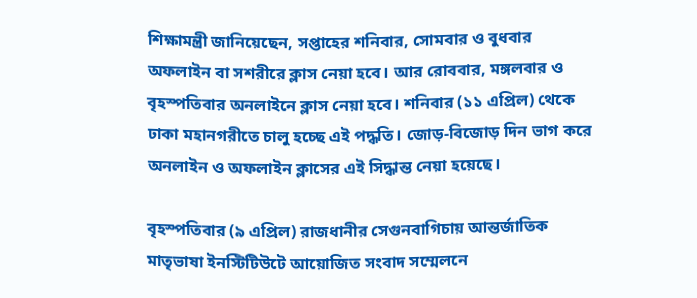শিক্ষামন্ত্রী জানিয়েছেন, সপ্তাহের শনিবার, সোমবার ও বুধবার অফলাইন বা সশরীরে ক্লাস নেয়া হবে। আর রোববার, মঙ্গলবার ও বৃহস্পতিবার অনলাইনে ক্লাস নেয়া হবে। শনিবার (১১ এপ্রিল) থেকে ঢাকা মহানগরীতে চালু হচ্ছে এই পদ্ধতি। জোড়-বিজোড় দিন ভাগ করে অনলাইন ও অফলাইন ক্লাসের এই সিদ্ধান্ত নেয়া হয়েছে।

বৃহস্পতিবার (৯ এপ্রিল) রাজধানীর সেগুনবাগিচায় আন্তর্জাতিক মাতৃভাষা ইনস্টিটিউটে আয়োজিত সংবাদ সম্মেলনে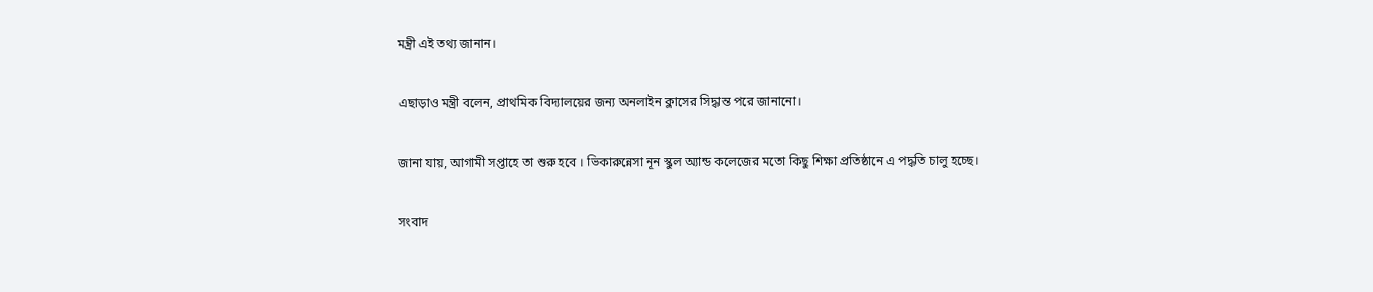মন্ত্রী এই তথ্য জানান।

এছাড়াও মন্ত্রী বলেন, প্রাথমিক বিদ্যালয়ের জন্য অনলাইন ক্লাসের সিদ্ধান্ত পরে জানানো।

জানা যায়, আগামী সপ্তাহে তা শুরু হবে । ভিকারুন্নেসা নূন স্কুল অ্যান্ড কলেজের মতো কিছু শিক্ষা প্রতিষ্ঠানে এ পদ্ধতি চালু হচ্ছে।

সংবাদ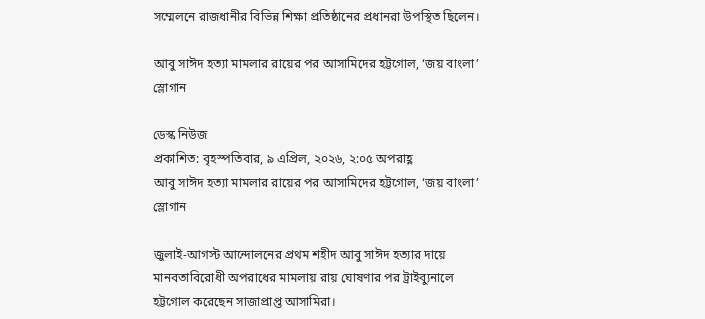সম্মেলনে রাজধানীর বিভিন্ন শিক্ষা প্রতিষ্ঠানের প্রধানরা উপস্থিত ছিলেন।

আবু সাঈদ হত্যা মামলার রায়ের পর আসামিদের হট্টগোল, ‘জয় বাংলা’ স্লোগান

ডেস্ক নিউজ
প্রকাশিত: বৃহস্পতিবার, ৯ এপ্রিল, ২০২৬, ২:০৫ অপরাহ্ণ
আবু সাঈদ হত্যা মামলার রায়ের পর আসামিদের হট্টগোল, ‘জয় বাংলা’ স্লোগান

জুলাই-আগস্ট আন্দোলনের প্রথম শহীদ আবু সাঈদ হত্যার দায়ে মানবতাবিরোধী অপরাধের মামলায় রায় ঘোষণার পর ট্রাইব্যুনালে হট্টগোল করেছেন সাজাপ্রাপ্ত আসামিরা।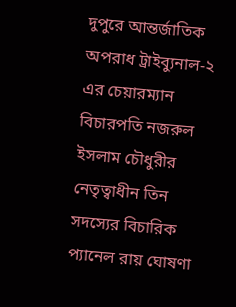দুপুরে আন্তর্জাতিক অপরাধ ট্রাইব্যুনাল-২ এর চেয়ারম্যান বিচারপতি নজরুল ইসলাম চৌধুরীর নেতৃত্বাধীন তিন সদস্যের বিচারিক প্যানেল রায় ঘোষণা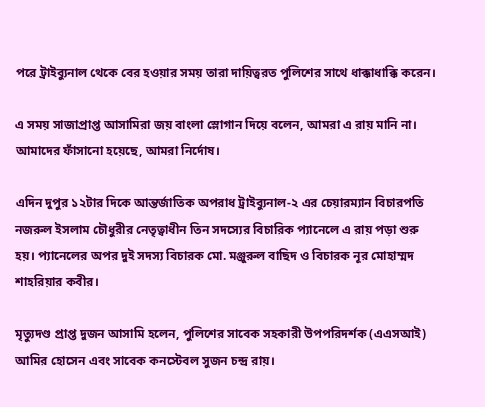পরে ট্রাইব্যুনাল থেকে বের হওয়ার সময় তারা দায়িত্বরত পুলিশের সাথে ধাক্কাধাক্কি করেন।

এ সময় সাজাপ্রাপ্ত আসামিরা জয় বাংলা স্লোগান দিয়ে বলেন, আমরা এ রায় মানি না। আমাদের ফাঁসানো হয়েছে, আমরা নির্দোষ।

এদিন দুপুর ১২টার দিকে আন্তর্জাতিক অপরাধ ট্রাইব্যুনাল-২ এর চেয়ারম্যান বিচারপতি নজরুল ইসলাম চৌধুরীর নেতৃত্বাধীন তিন সদস্যের বিচারিক প্যানেলে এ রায় পড়া শুরু হয়। প্যানেলের অপর দুই সদস্য বিচারক মো. মঞ্জুরুল বাছিদ ও বিচারক নূর মোহাম্মদ শাহরিয়ার কবীর।

মৃত্যুদণ্ড প্রাপ্ত দুজন আসামি হলেন, পুলিশের সাবেক সহকারী উপপরিদর্শক (এএসআই) আমির হোসেন এবং সাবেক কনস্টেবল সুজন চন্দ্র রায়।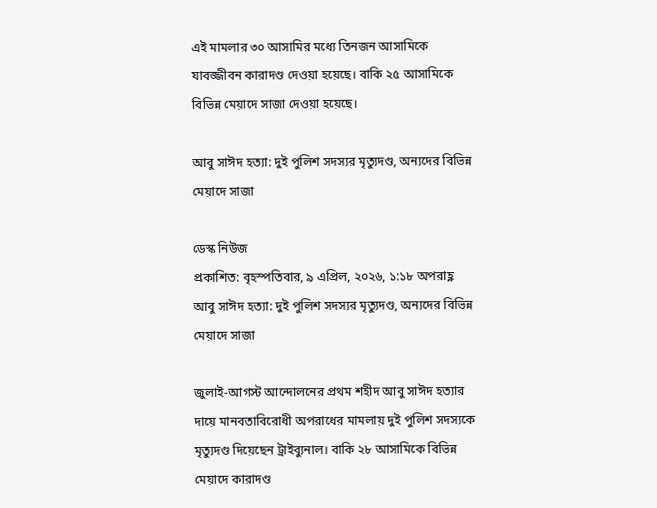এই মামলার ৩০ আসামির মধ্যে তিনজন আসামিকে যাবজ্জীবন কারাদণ্ড দেওয়া হয়েছে। বাকি ২৫ আসামিকে বিভিন্ন মেয়াদে সাজা দেওয়া হয়েছে।

আবু সাঈদ হত্যা: দুই পুলিশ সদস্যর মৃত্যুদণ্ড, অন্যদের বিভিন্ন মেয়াদে সাজা

ডেস্ক নিউজ
প্রকাশিত: বৃহস্পতিবার, ৯ এপ্রিল, ২০২৬, ১:১৮ অপরাহ্ণ
আবু সাঈদ হত্যা: দুই পুলিশ সদস্যর মৃত্যুদণ্ড, অন্যদের বিভিন্ন মেয়াদে সাজা

জুলাই-আগস্ট আন্দোলনের প্রথম শহীদ আবু সাঈদ হত্যার দায়ে মানবতাবিরোধী অপরাধের মামলায় দুই পুলিশ সদস্যকে মৃত্যুদণ্ড দিয়েছেন ট্রাইব্যুনাল। বাকি ২৮ আসামিকে বিভিন্ন মেয়াদে কারাদণ্ড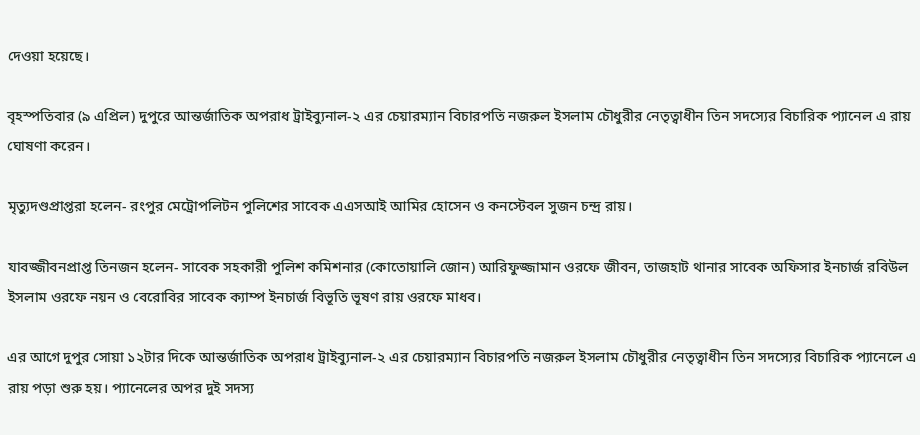দেওয়া হয়েছে।

বৃহস্পতিবার (৯ এপ্রিল) দুপুরে আন্তর্জাতিক অপরাধ ট্রাইব্যুনাল-২ এর চেয়ারম্যান বিচারপতি নজরুল ইসলাম চৌধুরীর নেতৃত্বাধীন তিন সদস্যের বিচারিক প্যানেল এ রায় ঘোষণা করেন।

মৃত্যুদণ্ডপ্রাপ্তরা হলেন- রংপুর মেট্রোপলিটন পুলিশের সাবেক এএসআই আমির হোসেন ও কনস্টেবল সুজন চন্দ্র রায়।

যাবজ্জীবনপ্রাপ্ত তিনজন হলেন- সাবেক সহকারী পুলিশ কমিশনার (কোতোয়ালি জোন) আরিফুজ্জামান ওরফে জীবন, তাজহাট থানার সাবেক অফিসার ইনচার্জ রবিউল ইসলাম ওরফে নয়ন ও বেরোবির সাবেক ক্যাম্প ইনচার্জ বিভূতি ভূষণ রায় ওরফে মাধব।

এর আগে দুপুর সোয়া ১২টার দিকে আন্তর্জাতিক অপরাধ ট্রাইব্যুনাল-২ এর চেয়ারম্যান বিচারপতি নজরুল ইসলাম চৌধুরীর নেতৃত্বাধীন তিন সদস্যের বিচারিক প্যানেলে এ রায় পড়া শুরু হয়। প্যানেলের অপর দুই সদস্য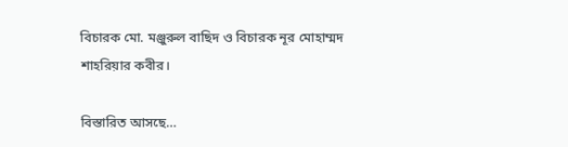বিচারক মো. মঞ্জুরুল বাছিদ ও বিচারক নূর মোহাম্মদ শাহরিয়ার কবীর।

বিস্তারিত আসছে…